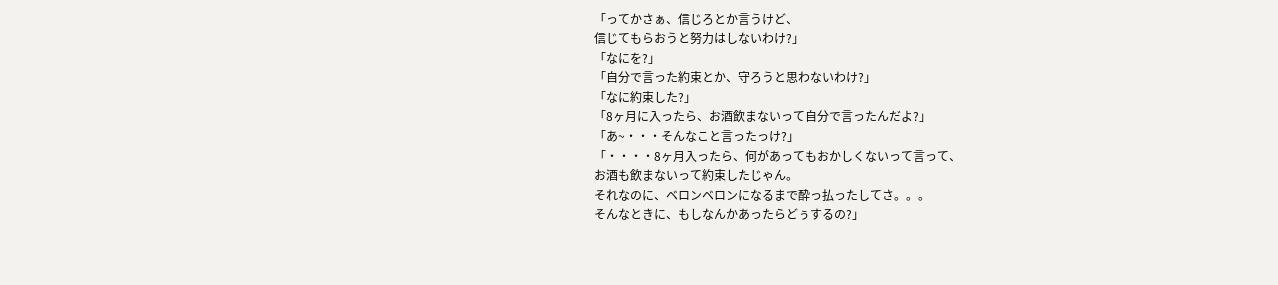「ってかさぁ、信じろとか言うけど、
信じてもらおうと努力はしないわけ?」
「なにを?」
「自分で言った約束とか、守ろうと思わないわけ?」
「なに約束した?」
「8ヶ月に入ったら、お酒飲まないって自分で言ったんだよ?」
「あ~・・・そんなこと言ったっけ?」
「・・・・8ヶ月入ったら、何があってもおかしくないって言って、
お酒も飲まないって約束したじゃん。
それなのに、ベロンベロンになるまで酔っ払ったしてさ。。。
そんなときに、もしなんかあったらどぅするの?」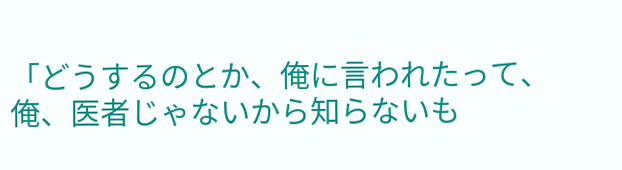「どうするのとか、俺に言われたって、
俺、医者じゃないから知らないも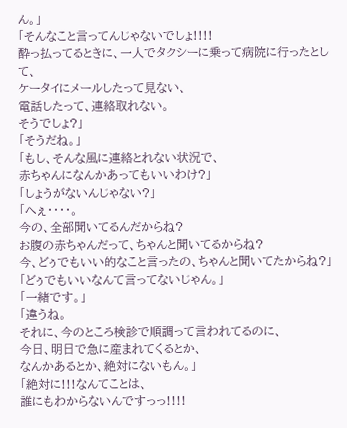ん。」
「そんなこと言ってんじゃないでしょ!!!!
酔っ払ってるときに、一人でタクシーに乗って病院に行ったとして、
ケータイにメールしたって見ない、
電話したって、連絡取れない。
そうでしょ?」
「そうだね。」
「もし、そんな風に連絡とれない状況で、
赤ちゃんになんかあってもいいわけ?」
「しょうがないんじゃない?」
「へぇ・・・・。
今の、全部聞いてるんだからね?
お腹の赤ちゃんだって、ちゃんと聞いてるからね?
今、どぅでもいい的なこと言ったの、ちゃんと聞いてたからね?」
「どぅでもいいなんて言ってないじゃん。」
「一緒です。」
「違うね。
それに、今のところ検診で順調って言われてるのに、
今日、明日で急に産まれてくるとか、
なんかあるとか、絶対にないもん。」
「絶対に!!!なんてことは、
誰にもわからないんですっっ!!!!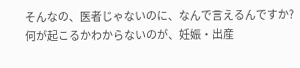そんなの、医者じゃないのに、なんで言えるんですか?
何が起こるかわからないのが、妊娠・出産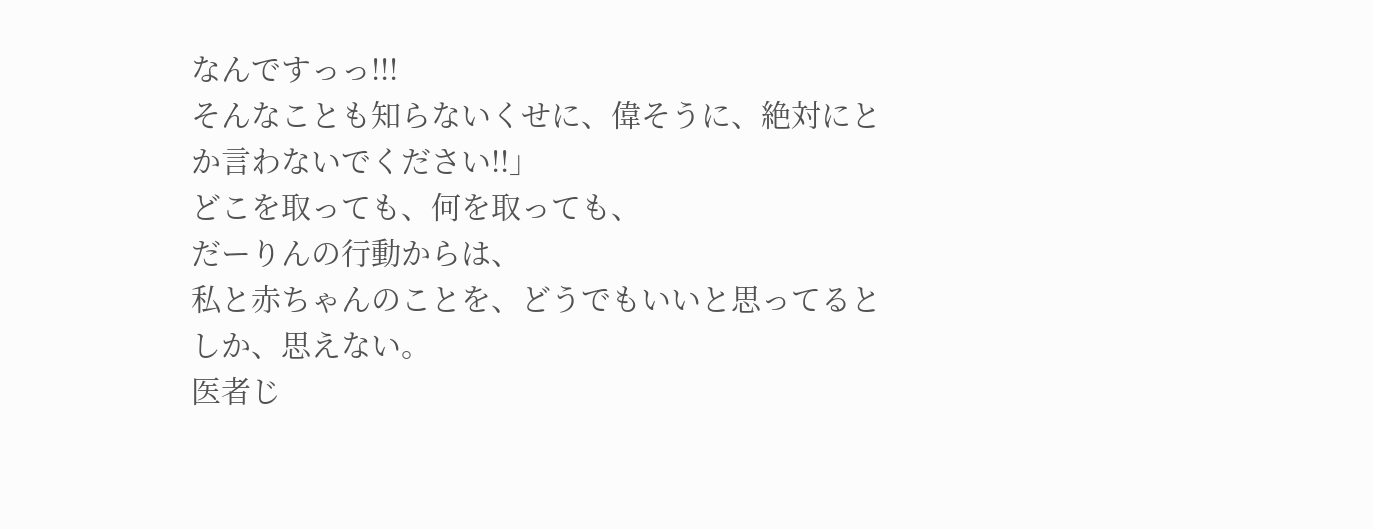なんですっっ!!!
そんなことも知らないくせに、偉そうに、絶対にとか言わないでください!!」
どこを取っても、何を取っても、
だーりんの行動からは、
私と赤ちゃんのことを、どうでもいいと思ってるとしか、思えない。
医者じ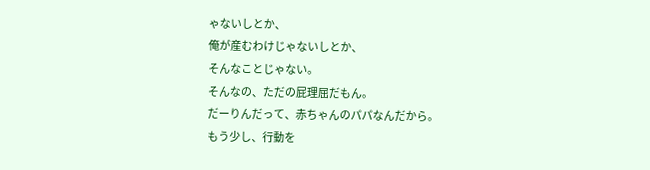ゃないしとか、
俺が産むわけじゃないしとか、
そんなことじゃない。
そんなの、ただの屁理屈だもん。
だーりんだって、赤ちゃんのパパなんだから。
もう少し、行動を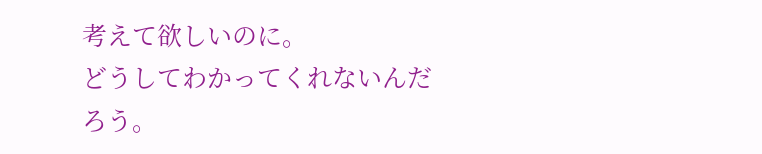考えて欲しいのに。
どうしてわかってくれないんだろう。